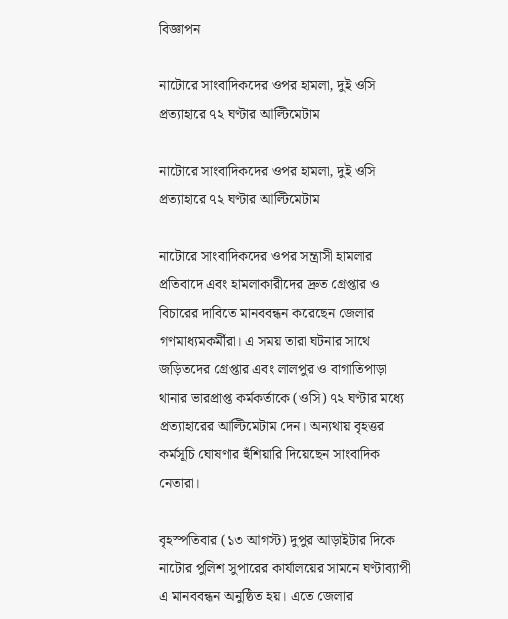বিজ্ঞাপন

নাটোরে সাংবাদিকদের ওপর হামলা, দুই ওসি প্রত্যাহারে ৭২ ঘণ্টার আল্টিমেটাম

নাটোরে সাংবাদিকদের ওপর হামলা, দুই ওসি প্রত্যাহারে ৭২ ঘণ্টার আল্টিমেটাম

নাটোরে সাংবাদিকদের ওপর সন্ত্রাসী হামলার প্রতিবাদে এবং হামলাকারীদের দ্রুত গ্রেপ্তার ও বিচারের দাবিতে মানববন্ধন করেছেন জেলার গণমাধ্যমকর্মীরা। এ সময় তারা ঘটনার সাথে জড়িতদের গ্রেপ্তার এবং লালপুর ও বাগাতিপাড়া থানার ভারপ্রাপ্ত কর্মকর্তাকে (ওসি) ৭২ ঘণ্টার মধ্যে প্রত্যাহারের আল্টিমেটাম দেন। অন্যথায় বৃহত্তর কর্মসূচি ঘোষণার হুঁশিয়ারি দিয়েছেন সাংবাদিক নেতারা।

বৃহস্পতিবার (১৩ আগস্ট) দুপুর আড়াইটার দিকে নাটোর পুলিশ সুপারের কার্যালয়ের সামনে ঘণ্টাব্যাপী এ মানববন্ধন অনুষ্ঠিত হয়। এতে জেলার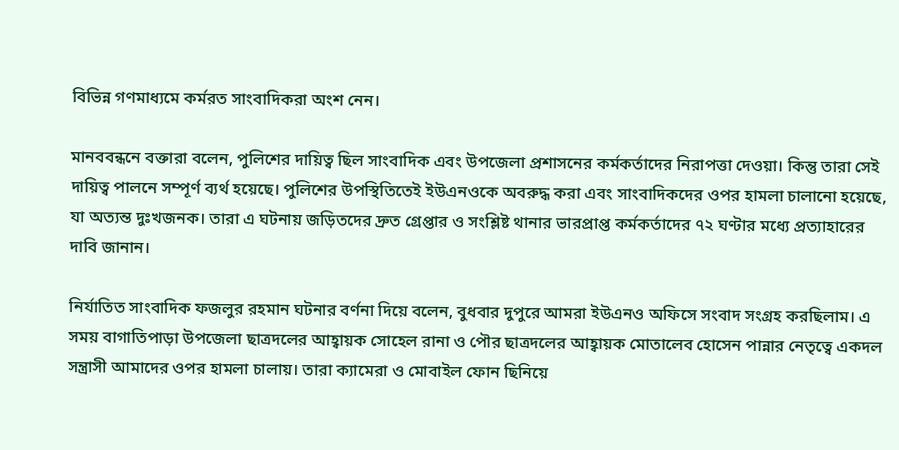বিভিন্ন গণমাধ্যমে কর্মরত সাংবাদিকরা অংশ নেন।

মানববন্ধনে বক্তারা বলেন, পুলিশের দায়িত্ব ছিল সাংবাদিক এবং উপজেলা প্রশাসনের কর্মকর্তাদের নিরাপত্তা দেওয়া। কিন্তু তারা সেই দায়িত্ব পালনে সম্পূর্ণ ব্যর্থ হয়েছে। পুলিশের উপস্থিতিতেই ইউএনওকে অবরুদ্ধ করা এবং সাংবাদিকদের ওপর হামলা চালানো হয়েছে, যা অত্যন্ত দুঃখজনক। তারা এ ঘটনায় জড়িতদের দ্রুত গ্রেপ্তার ও সংশ্লিষ্ট থানার ভারপ্রাপ্ত কর্মকর্তাদের ৭২ ঘণ্টার মধ্যে প্রত্যাহারের দাবি জানান।

নির্যাতিত সাংবাদিক ফজলুর রহমান ঘটনার বর্ণনা দিয়ে বলেন, বুধবার দুপুরে আমরা ইউএনও অফিসে সংবাদ সংগ্রহ করছিলাম। এ সময় বাগাতিপাড়া উপজেলা ছাত্রদলের আহ্বায়ক সোহেল রানা ও পৌর ছাত্রদলের আহ্বায়ক মোতালেব হোসেন পান্নার নেতৃত্বে একদল সন্ত্রাসী আমাদের ওপর হামলা চালায়। তারা ক্যামেরা ও মোবাইল ফোন ছিনিয়ে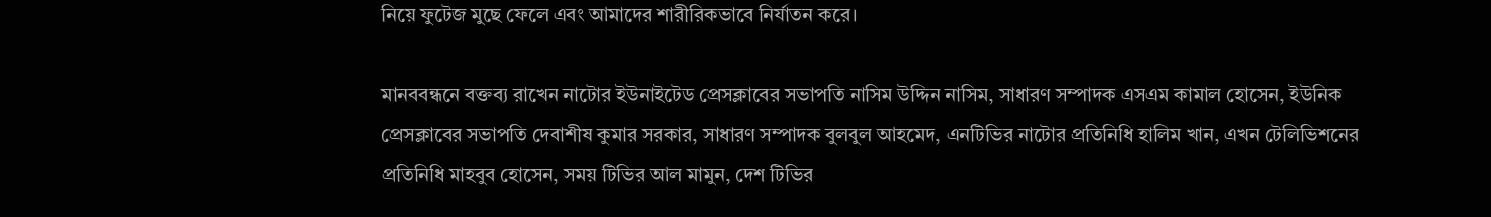নিয়ে ফুটেজ মুছে ফেলে এবং আমাদের শারীরিকভাবে নির্যাতন করে।

মানববন্ধনে বক্তব্য রাখেন নাটোর ইউনাইটেড প্রেসক্লাবের সভাপতি নাসিম উদ্দিন নাসিম, সাধারণ সম্পাদক এসএম কামাল হোসেন, ইউনিক প্রেসক্লাবের সভাপতি দেবাশীষ কুমার সরকার, সাধারণ সম্পাদক বুলবুল আহমেদ, এনটিভির নাটোর প্রতিনিধি হালিম খান, এখন টেলিভিশনের প্রতিনিধি মাহবুব হোসেন, সময় টিভির আল মামুন, দেশ টিভির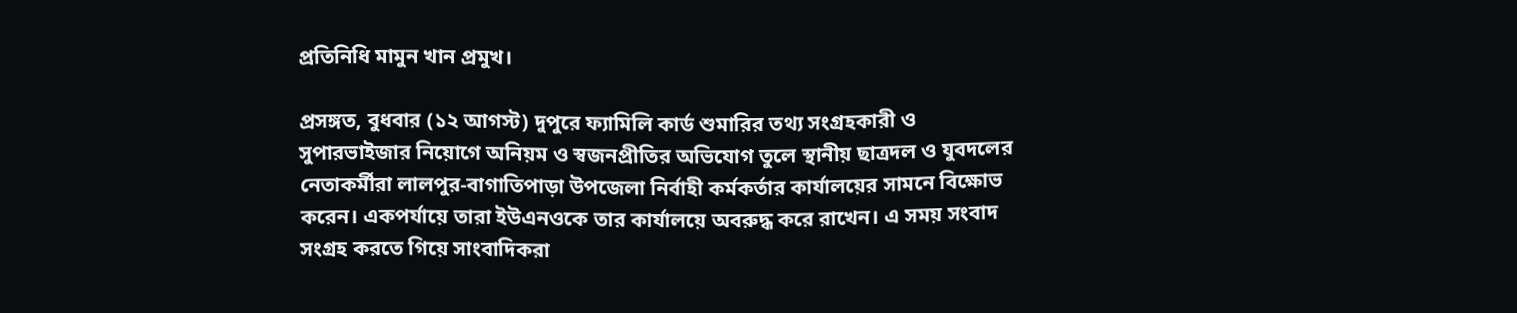প্রতিনিধি মামুন খান প্রমুখ।

প্রসঙ্গত, বুধবার (১২ আগস্ট) দুপুরে ফ্যামিলি কার্ড শুমারির তথ্য সংগ্রহকারী ও সুপারভাইজার নিয়োগে অনিয়ম ও স্বজনপ্রীতির অভিযোগ তুলে স্থানীয় ছাত্রদল ও যুবদলের নেতাকর্মীরা লালপুর-বাগাতিপাড়া উপজেলা নির্বাহী কর্মকর্তার কার্যালয়ের সামনে বিক্ষোভ করেন। একপর্যায়ে তারা ইউএনওকে তার কার্যালয়ে অবরুদ্ধ করে রাখেন। এ সময় সংবাদ সংগ্রহ করতে গিয়ে সাংবাদিকরা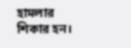হামলার শিকার হন।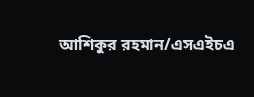আশিকুর রহমান/এসএইচএ